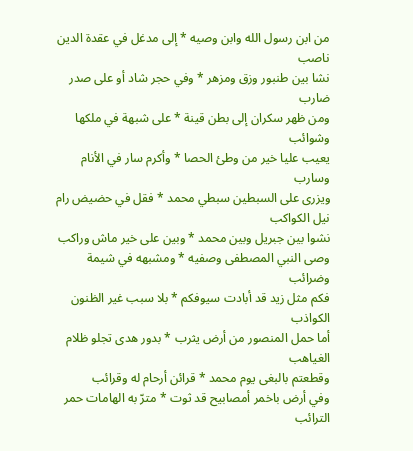من ابن رسول الله وابن وصيه * إلى مدغل في عقدة الدين ناصب
نشا بين طنبور وزق ومزهر * وفي حجر شاد أو على صدر ضارب
ومن ظهر سكران إلى بطن قينة * على شبهة في ملكها وشوائب
يعيب عليا خير من وطئ الحصا * وأكرم سار في الأنام وسارب
ويزرى على السبطين سبطي محمد * فقل في حضيض رام نيل الكواكب
نشوا بين جبريل وبين محمد * وبين على خير ماش وراكب
وصى النبي المصطفى وصفيه * ومشبهه في شيمة وضرائب
فكم مثل زيد قد أبادت سيوفكم * بلا سبب غير الظنون الكواذب
أما حمل المنصور من أرض يثرب * بدور هدى تجلو ظلام الغياهب
وقطعتم بالبغى يوم محمد * قرائن أرحام له وقرائب
وفي أرض باخمر أمصابيح قد ثوت * مترّ به الهامات حمر الترائب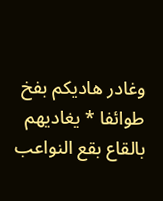وغادر هاديكم بفخ طوائفا * يغاديهم بالقاع بقع النواعب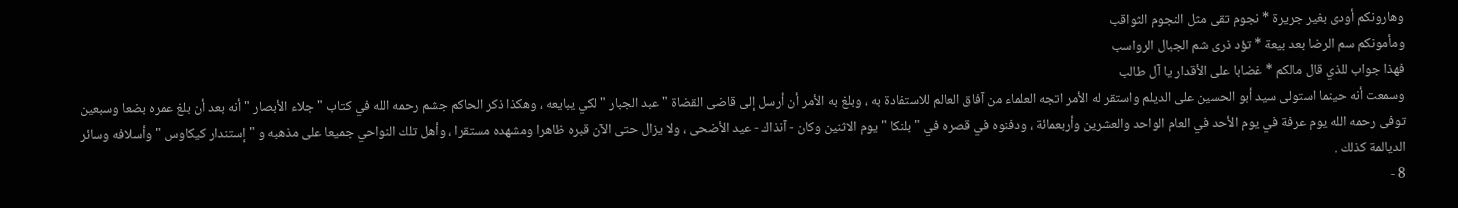وهارونكم أودى بغير جريرة * نجوم تقى مثل النجوم الثواقب
ومأمونكم سم الرضا بعد بيعة * تؤد ذرى شم الجبال الرواسب
فهذا جواب للذي قال مالكم * غضابا على الأقدار يا آل طالب
وسمعت أنه حينما استولى سيد أبو الحسين على الديلم واستقر له الأمر اتجه العلماء من آفاق العالم للاستفادة به ، وبلغ به الأمر أن أرسل إلى قاضى القضاة " عبد الجبار " لكي يبايعه ، وهكذا ذكر الحاكم جشم رحمه الله في كتاب " جلاء الأبصار " أنه بعد أن بلغ عمره بضعا وسبعين توفى رحمه الله يوم عرفة في يوم الأحد في العام الواحد والعشرين وأربعمائة ، ودفنوه في قصره في " بلنكا " يوم الاثنين وكان - آنذاك - عيد الأضحى ، ولا يزال حتى الآن قبره ظاهرا ومشهده مستقرا ، وأهل تلك النواحي جميعا على مذهبه و " إستندار كيكاوس " وأسلافه وسائر الديالمة كذلك .
8 -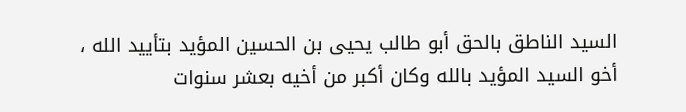السيد الناطق بالحق أبو طالب يحيى بن الحسين المؤيد بتأييد الله ،
أخو السيد المؤيد بالله وكان أكبر من أخيه بعشر سنوات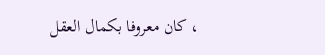، كان معروفا بكمال العقل